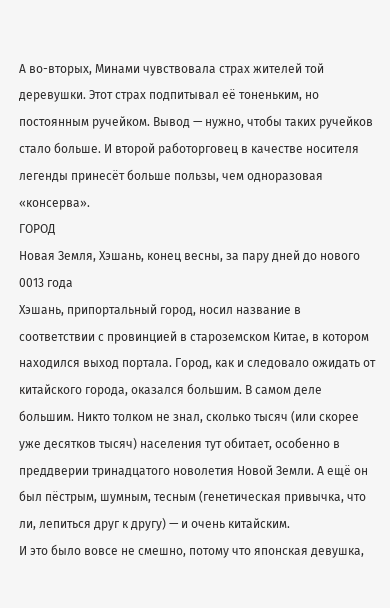А во-вторых, Минами чувствовала страх жителей той деревушки. Этот страх подпитывал её тоненьким, но постоянным ручейком. Вывод — нужно, чтобы таких ручейков стало больше. И второй работорговец в качестве носителя легенды принесёт больше пользы, чем одноразовая «консерва».
ГОРОД
Новая Земля, Хэшань, конец весны, за пару дней до нового 0013 года
Хэшань, припортальный город, носил название в соответствии с провинцией в староземском Китае, в котором находился выход портала. Город, как и следовало ожидать от китайского города, оказался большим. В самом деле большим. Никто толком не знал, сколько тысяч (или скорее уже десятков тысяч) населения тут обитает, особенно в преддверии тринадцатого новолетия Новой Земли. А ещё он был пёстрым, шумным, тесным (генетическая привычка, что ли, лепиться друг к другу) — и очень китайским.
И это было вовсе не смешно, потому что японская девушка,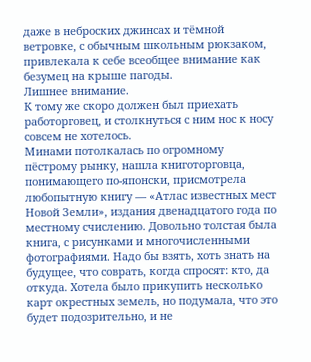даже в неброских джинсах и тёмной ветровке, с обычным школьным рюкзаком, привлекала к себе всеобщее внимание как безумец на крыше пагоды.
Лишнее внимание.
К тому же скоро должен был приехать работорговец, и столкнуться с ним нос к носу совсем не хотелось.
Минами потолкалась по огромному пёстрому рынку, нашла книготорговца, понимающего по-японски, присмотрела любопытную книгу — «Атлас известных мест Новой Земли», издания двенадцатого года по местному счислению. Довольно толстая была книга, с рисунками и многочисленными фотографиями. Надо бы взять, хоть знать на будущее, что соврать, когда спросят: кто, да откуда. Хотела было прикупить несколько карт окрестных земель, но подумала, что это будет подозрительно, и не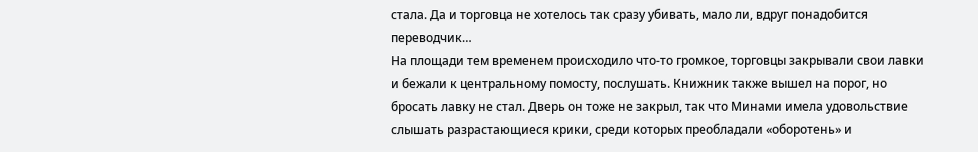стала. Да и торговца не хотелось так сразу убивать, мало ли, вдруг понадобится переводчик…
На площади тем временем происходило что-то громкое, торговцы закрывали свои лавки и бежали к центральному помосту, послушать. Книжник также вышел на порог, но бросать лавку не стал. Дверь он тоже не закрыл, так что Минами имела удовольствие слышать разрастающиеся крики, среди которых преобладали «оборотень» и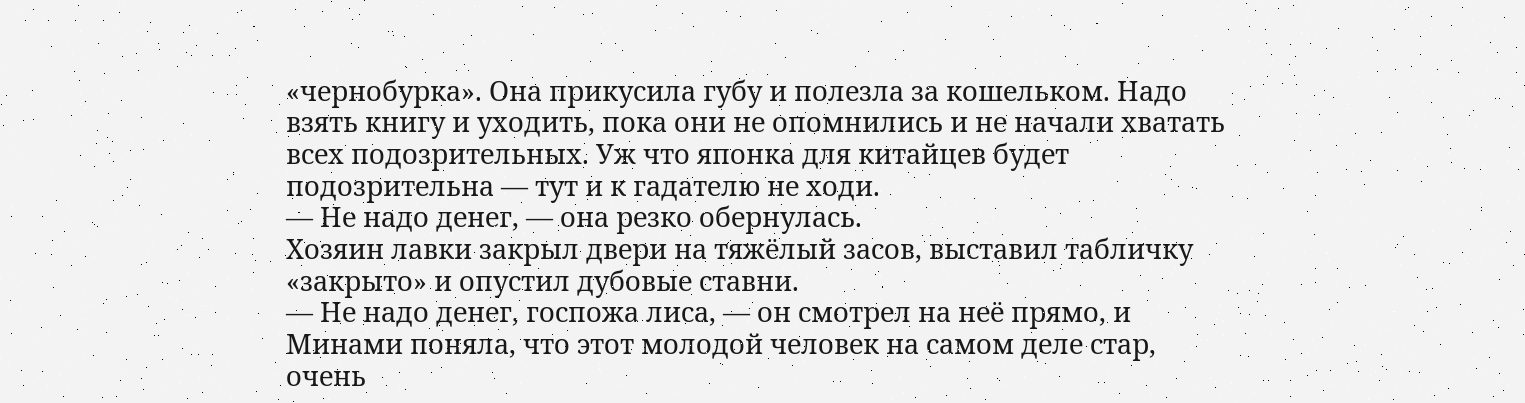«чернобурка». Она прикусила губу и полезла за кошельком. Надо взять книгу и уходить, пока они не опомнились и не начали хватать всех подозрительных. Уж что японка для китайцев будет подозрительна — тут и к гадателю не ходи.
— Не надо денег, — она резко обернулась.
Хозяин лавки закрыл двери на тяжёлый засов, выставил табличку «закрыто» и опустил дубовые ставни.
— Не надо денег, госпожа лиса, — он смотрел на неё прямо, и Минами поняла, что этот молодой человек на самом деле стар, очень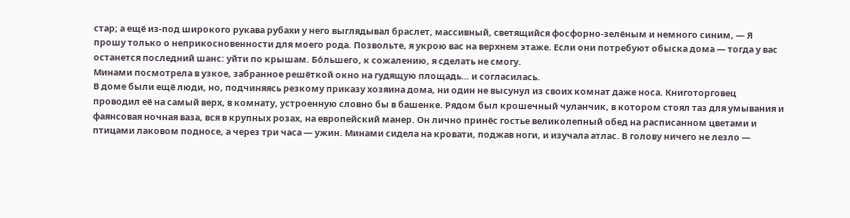стар; а ещё из-под широкого рукава рубахи у него выглядывал браслет, массивный, светящийся фосфорно-зелёным и немного синим, — Я прошу только о неприкосновенности для моего рода. Позвольте, я укрою вас на верхнем этаже. Если они потребуют обыска дома — тогда у вас останется последний шанс: уйти по крышам. Бо́льшего, к сожалению, я сделать не смогу.
Минами посмотрела в узкое, забранное решёткой окно на гудящую площадь… и согласилась.
В доме были ещё люди, но, подчиняясь резкому приказу хозяина дома, ни один не высунул из своих комнат даже носа. Книготорговец проводил её на самый верх, в комнату, устроенную словно бы в башенке. Рядом был крошечный чуланчик, в котором стоял таз для умывания и фаянсовая ночная ваза, вся в крупных розах, на европейский манер. Он лично принёс гостье великолепный обед на расписанном цветами и птицами лаковом подносе, а через три часа — ужин. Минами сидела на кровати, поджав ноги, и изучала атлас. В голову ничего не лезло —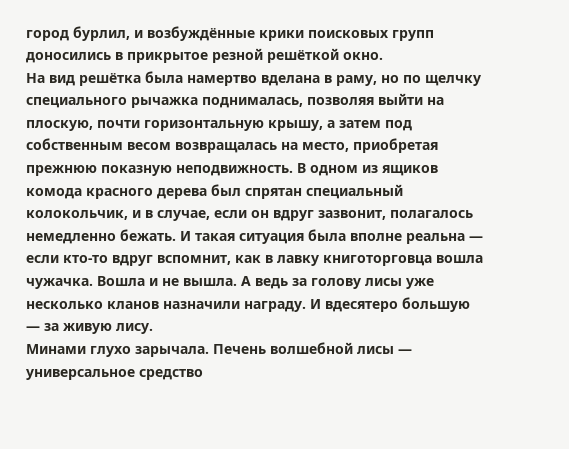город бурлил, и возбуждённые крики поисковых групп доносились в прикрытое резной решёткой окно.
На вид решётка была намертво вделана в раму, но по щелчку специального рычажка поднималась, позволяя выйти на плоскую, почти горизонтальную крышу, а затем под собственным весом возвращалась на место, приобретая прежнюю показную неподвижность. В одном из ящиков комода красного дерева был спрятан специальный колокольчик, и в случае, если он вдруг зазвонит, полагалось немедленно бежать. И такая ситуация была вполне реальна — если кто-то вдруг вспомнит, как в лавку книготорговца вошла чужачка. Вошла и не вышла. А ведь за голову лисы уже несколько кланов назначили награду. И вдесятеро большую — за живую лису.
Минами глухо зарычала. Печень волшебной лисы — универсальное средство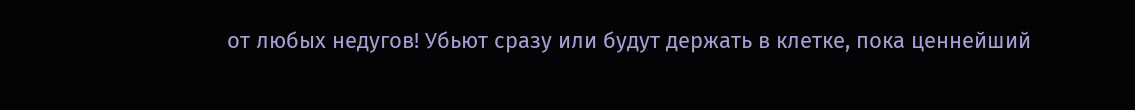от любых недугов! Убьют сразу или будут держать в клетке, пока ценнейший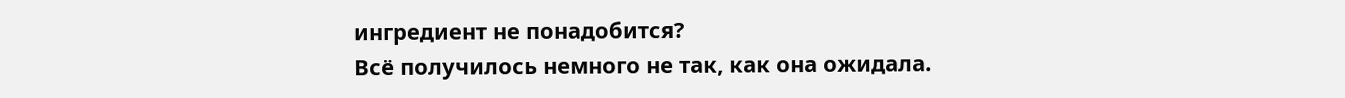ингредиент не понадобится?
Всё получилось немного не так, как она ожидала.